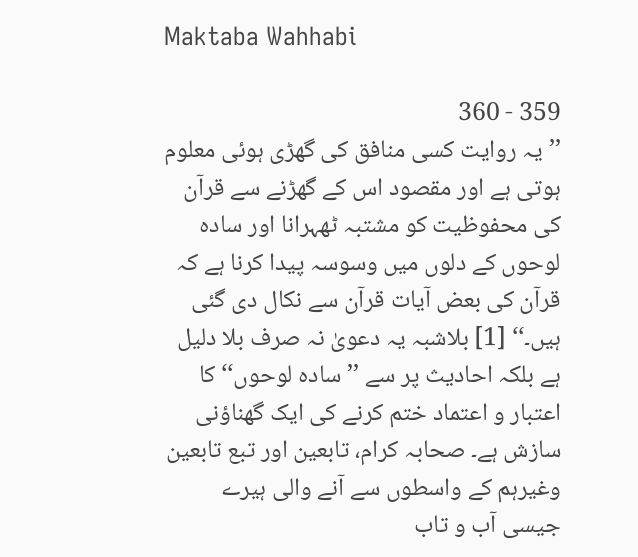Maktaba Wahhabi

359 - 360
’’یہ روایت کسی منافق کی گھڑی ہوئی معلوم ہوتی ہے اور مقصود اس کے گھڑنے سے قرآن کی محفوظیت کو مشتبہ ٹھہرانا اور سادہ لوحوں کے دلوں میں وسوسہ پیدا کرنا ہے کہ قرآن کی بعض آیات قرآن سے نکال دی گئی ہیں۔‘‘ [1] بلاشبہ یہ دعویٰ نہ صرف بلا دلیل ہے بلکہ احادیث پر سے ’’سادہ لوحوں‘‘ کا اعتبار و اعتماد ختم کرنے کی ایک گھناؤنی سازش ہے۔ صحابہ کرام، تابعین اور تبع تابعین وغیرہم کے واسطوں سے آنے والی ہیرے جیسی آب و تاب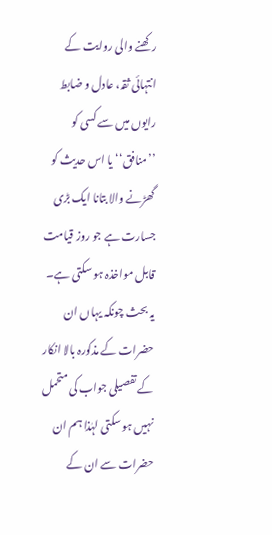رکھنے والی روایت کے انتہائی ثقہ، عادل و ضابط رایوں میں سے کسی کو ’’منافق‘‘ یا اس حدیث کو گھڑنے والا بتانا ایک بڑی جسارت ہے جو روز قیامت قابل مواخذہ ہو سکتی ہے۔ یہ بحث چونکہ یہاں ان حضرات کے مذکورہ بالا انکار کے تفصیلی جواب کی متحمل نہیں ہو سکتی لہٰذا ہم ان حضرات سے ان کے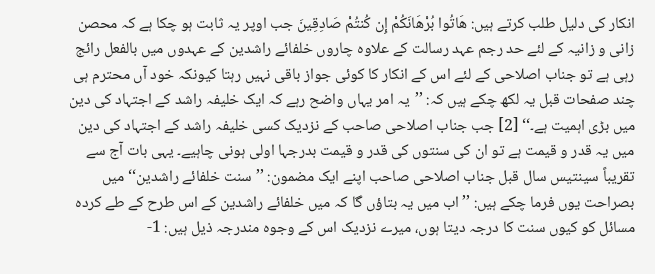انکار کی دلیل طلب کرتے ہیں: هَاتُوا بُرْهَانَكُمْ إِن كُنتُمْ صَادِقِينَ جب اوپر یہ ثابت ہو چکا ہے کہ محصن زانی و زانیہ کے لئے حد رجم عہد رسالت کے علاوہ چاروں خلفائے راشدین کے عہدوں میں بالفعل رائج رہی ہے تو جناب اصلاحی کے لئے اس کے انکار کا کوئی جواز باقی نہیں رہتا کیونکہ خود آں محترم ہی چند صفحات قبل یہ لکھ چکے ہیں کہ: ’’یہ امر یہاں واضح رہے کہ ایک خلیفہ راشد کے اجتہاد کی دین میں بڑی اہمیت ہے۔‘‘ [2] جب جناب اصلاحی صاحب کے نزدیک کسی خلیفہ راشد کے اجتہاد کی دین میں یہ قدر و قیمت ہے تو ان کی سنتوں کی قدر و قیمت بدرجہا اولی ہونی چاہیے۔ یہی بات آج سے تقریباً سینتیس سال قبل جناب اصلاحی صاحب اپنے ایک مضمون: ’’سنت خلفائے راشدین‘‘ میں بصراحت یوں فرما چکے ہیں: ’’اب میں یہ بتاؤں گا کہ میں خلفائے راشدین کے اس طرح کے طے کردہ مسائل کو کیوں سنت کا درجہ دیتا ہوں، میرے نزدیک اس کے وجوہ مندرجہ ذیل ہیں: 1-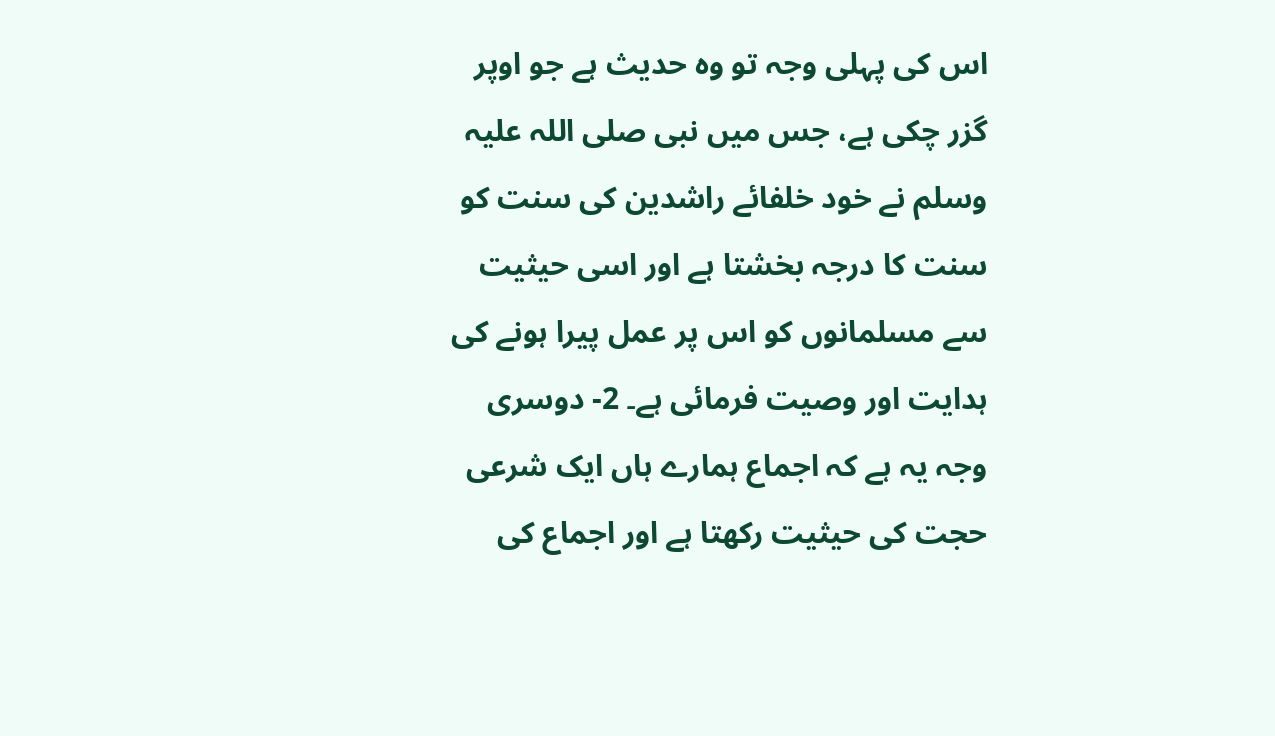اس کی پہلی وجہ تو وہ حدیث ہے جو اوپر گزر چکی ہے، جس میں نبی صلی اللہ علیہ وسلم نے خود خلفائے راشدین کی سنت کو سنت کا درجہ بخشتا ہے اور اسی حیثیت سے مسلمانوں کو اس پر عمل پیرا ہونے کی ہدایت اور وصیت فرمائی ہے۔ 2- دوسری وجہ یہ ہے کہ اجماع ہمارے ہاں ایک شرعی حجت کی حیثیت رکھتا ہے اور اجماع کی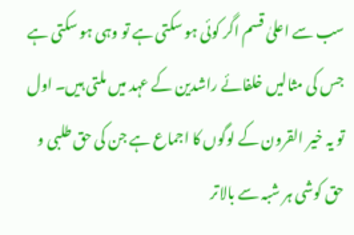سب سے اعلیٰ قسم اگر کوئی ہو سکتی ہے تو وہی ہو سکتی ہے جس کی مثالیں خلفائے راشدین کے عہد میں ملتی ہیں۔ اول تو یہ خیر القرون کے لوگوں کا اجماع ہے جن کی حق طلبی و حق کوشی ہر شبہ سے بالاتر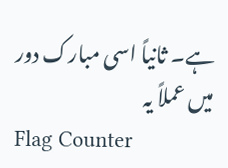ہے۔ ثانیاً اسی مبارک دور میں عملاً یہ
Flag Counter